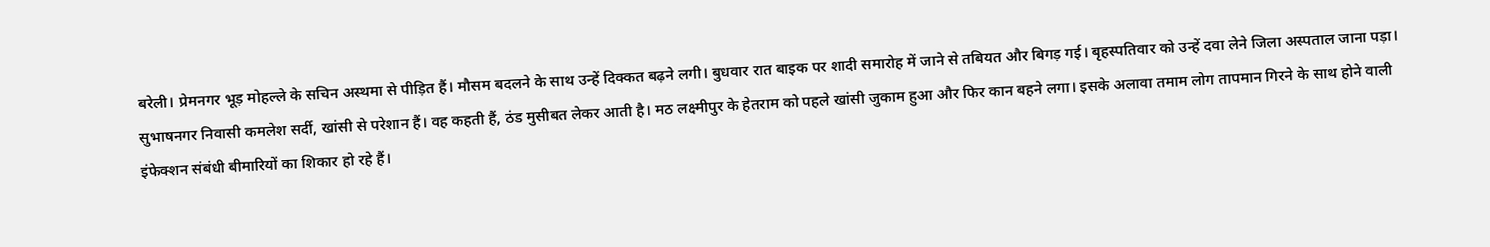बरेली। प्रेमनगर भूड़ मोहल्ले के सचिन अस्थमा से पीड़ित हैं। मौसम बदलने के साथ उन्हें दिक्कत बढ़ने लगी। बुधवार रात बाइक पर शादी समारोह में जाने से तबियत और बिगड़ गई। बृहस्पतिवार को उन्हें दवा लेने जिला अस्पताल जाना पड़ा। सुभाषनगर निवासी कमलेश सर्दी, खांसी से परेशान हैं। वह कहती हैं, ठंड मुसीबत लेकर आती है। मठ लक्ष्मीपुर के हेतराम को पहले खांसी जुकाम हुआ और फिर कान बहने लगा। इसके अलावा तमाम लोग तापमान गिरने के साथ होने वाली इंफेक्शन संबंधी बीमारियों का शिकार हो रहे हैं।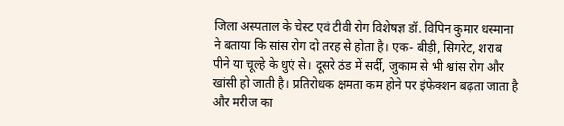जिला अस्पताल के चेस्ट एवं टीवी रोग विशेषज्ञ डॉ. विपिन कुमार धस्माना ने बताया कि सांस रोग दो तरह से होता है। एक- बीड़ी, सिगरेट, शराब पीने या चूल्हे के धुएं से। दूसरे ठंड में सर्दी, जुकाम से भी श्वांस रोग और खांसी हो जाती है। प्रतिरोधक क्षमता कम होने पर इंफेक्शन बढ़ता जाता है और मरीज का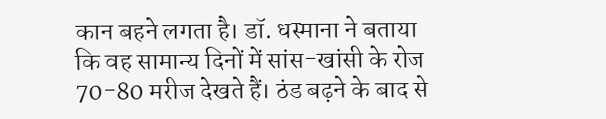कान बहने लगता है। डॉ. धस्माना ने बताया कि वह सामान्य दिनों में सांस-खांसी के रोज 70-80 मरीज देखते हैं। ठंड बढ़ने के बाद से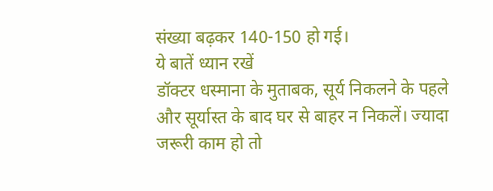संख्या बढ़कर 140-150 हो गई।
ये बातें ध्यान रखें
डॉक्टर धस्माना के मुताबक, सूर्य निकलने के पहले और सूर्यास्त के बाद घर से बाहर न निकलें। ज्यादा जरूरी काम हो तो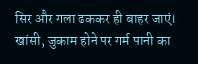सिर और गला ढककर ही बाहर जाएं। खांसी, जुकाम होने पर गर्म पानी का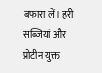बफारा लें। हरी सब्जियां और प्रोटीन युक्त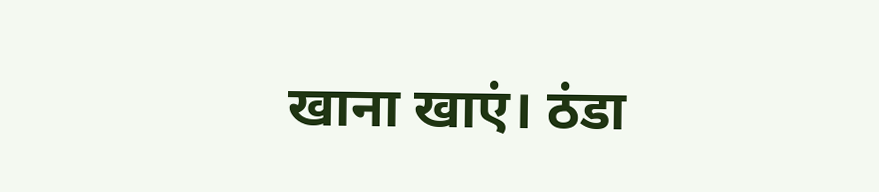खाना खाएं। ठंडा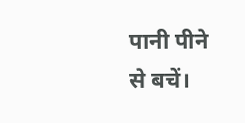पानी पीने से बचें।